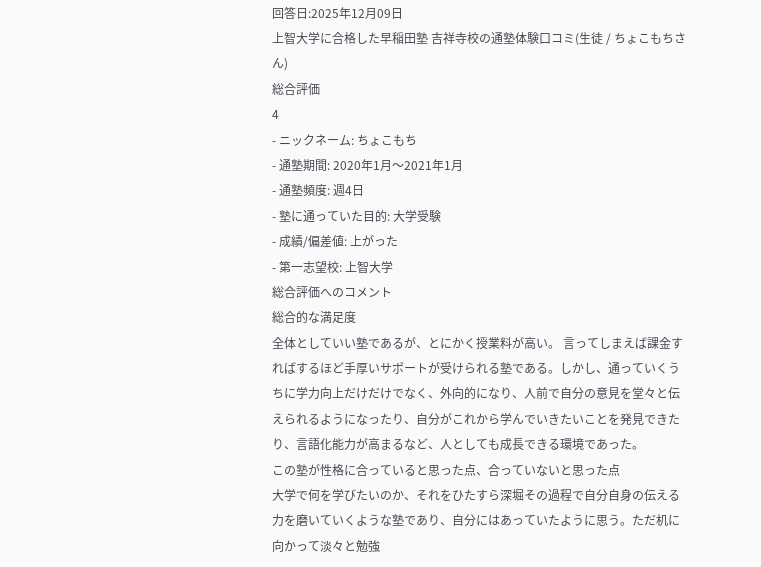回答日:2025年12月09日
上智大学に合格した早稲田塾 吉祥寺校の通塾体験口コミ(生徒 / ちょこもちさん)
総合評価
4
- ニックネーム: ちょこもち
- 通塾期間: 2020年1月〜2021年1月
- 通塾頻度: 週4日
- 塾に通っていた目的: 大学受験
- 成績/偏差値: 上がった
- 第一志望校: 上智大学
総合評価へのコメント
総合的な満足度
全体としていい塾であるが、とにかく授業料が高い。 言ってしまえば課金すればするほど手厚いサポートが受けられる塾である。しかし、通っていくうちに学力向上だけだけでなく、外向的になり、人前で自分の意見を堂々と伝えられるようになったり、自分がこれから学んでいきたいことを発見できたり、言語化能力が高まるなど、人としても成長できる環境であった。
この塾が性格に合っていると思った点、合っていないと思った点
大学で何を学びたいのか、それをひたすら深堀その過程で自分自身の伝える力を磨いていくような塾であり、自分にはあっていたように思う。ただ机に向かって淡々と勉強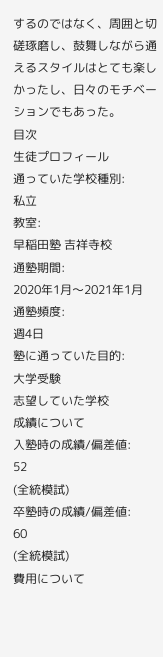するのではなく、周囲と切磋琢磨し、鼓舞しながら通えるスタイルはとても楽しかったし、日々のモチベーションでもあった。
目次
生徒プロフィール
通っていた学校種別:
私立
教室:
早稲田塾 吉祥寺校
通塾期間:
2020年1月〜2021年1月
通塾頻度:
週4日
塾に通っていた目的:
大学受験
志望していた学校
成績について
入塾時の成績/偏差値:
52
(全統模試)
卒塾時の成績/偏差値:
60
(全統模試)
費用について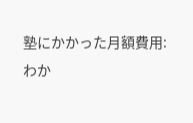塾にかかった月額費用:
わか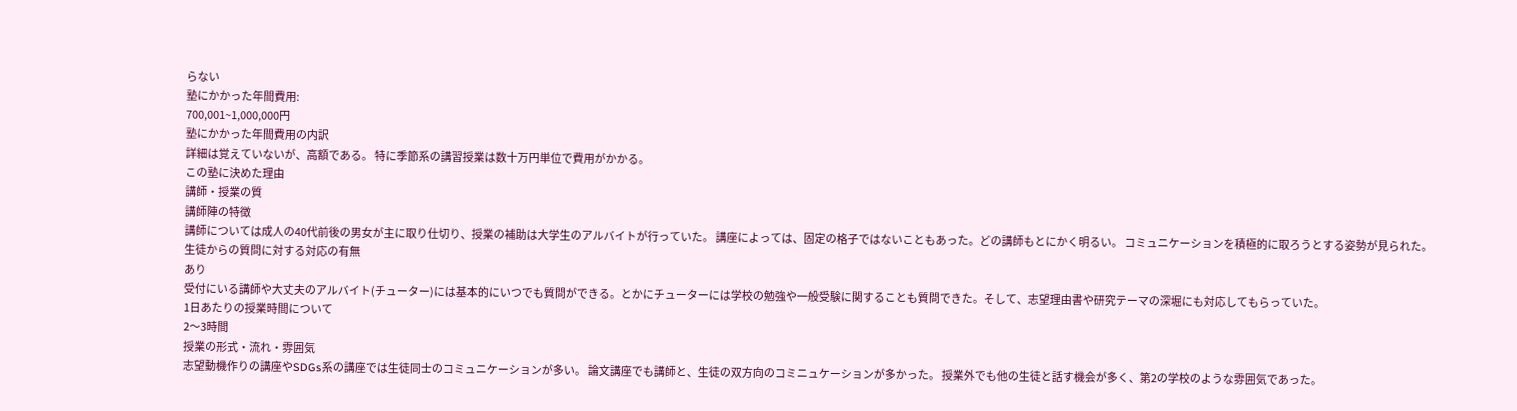らない
塾にかかった年間費用:
700,001~1,000,000円
塾にかかった年間費用の内訳
詳細は覚えていないが、高額である。 特に季節系の講習授業は数十万円単位で費用がかかる。
この塾に決めた理由
講師・授業の質
講師陣の特徴
講師については成人の40代前後の男女が主に取り仕切り、授業の補助は大学生のアルバイトが行っていた。 講座によっては、固定の格子ではないこともあった。どの講師もとにかく明るい。 コミュニケーションを積極的に取ろうとする姿勢が見られた。
生徒からの質問に対する対応の有無
あり
受付にいる講師や大丈夫のアルバイト(チューター)には基本的にいつでも質問ができる。とかにチューターには学校の勉強や一般受験に関することも質問できた。そして、志望理由書や研究テーマの深堀にも対応してもらっていた。
1日あたりの授業時間について
2〜3時間
授業の形式・流れ・雰囲気
志望動機作りの講座やSDGs系の講座では生徒同士のコミュニケーションが多い。 論文講座でも講師と、生徒の双方向のコミニュケーションが多かった。 授業外でも他の生徒と話す機会が多く、第2の学校のような雰囲気であった。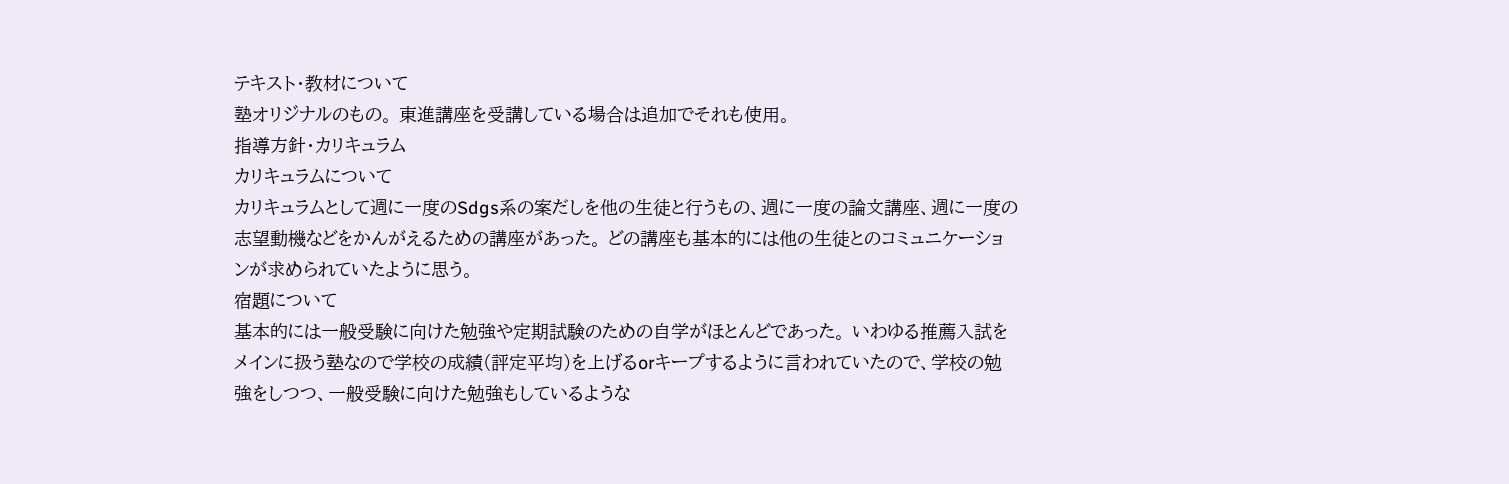テキスト・教材について
塾オリジナルのもの。 東進講座を受講している場合は追加でそれも使用。
指導方針・カリキュラム
カリキュラムについて
カリキュラムとして週に一度のSdgs系の案だしを他の生徒と行うもの、週に一度の論文講座、週に一度の志望動機などをかんがえるための講座があった。 どの講座も基本的には他の生徒とのコミュニケーションが求められていたように思う。
宿題について
基本的には一般受験に向けた勉強や定期試験のための自学がほとんどであった。 いわゆる推薦入試をメインに扱う塾なので学校の成績(評定平均)を上げるorキープするように言われていたので、学校の勉強をしつつ、一般受験に向けた勉強もしているような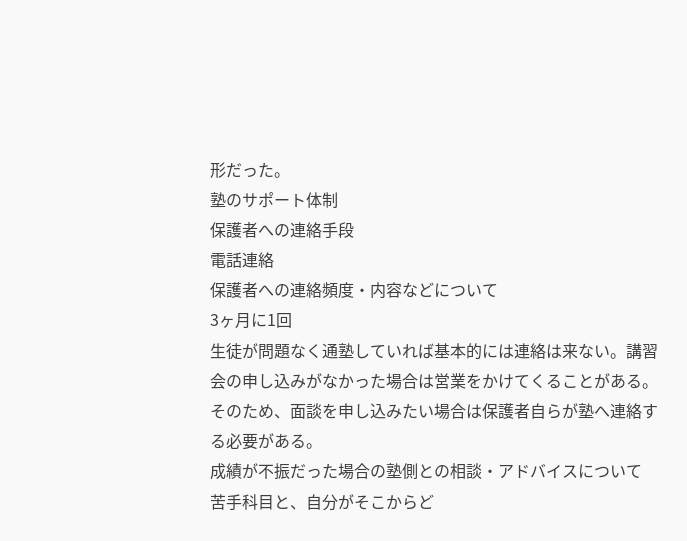形だった。
塾のサポート体制
保護者への連絡手段
電話連絡
保護者への連絡頻度・内容などについて
3ヶ月に1回
生徒が問題なく通塾していれば基本的には連絡は来ない。講習会の申し込みがなかった場合は営業をかけてくることがある。そのため、面談を申し込みたい場合は保護者自らが塾へ連絡する必要がある。
成績が不振だった場合の塾側との相談・アドバイスについて
苦手科目と、自分がそこからど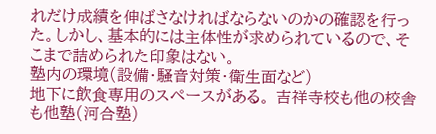れだけ成績を伸ばさなければならないのかの確認を行った。しかし、基本的には主体性が求められているので、そこまで詰められた印象はない。
塾内の環境(設備・騒音対策・衛生面など)
地下に飲食専用のスペースがある。 吉祥寺校も他の校舎も他塾(河合塾)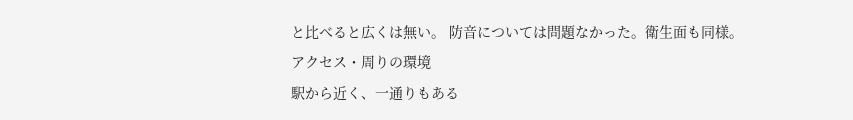と比べると広くは無い。 防音については問題なかった。衛生面も同様。
アクセス・周りの環境
駅から近く、一通りもある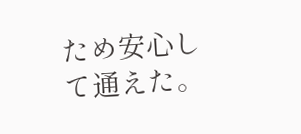ため安心して通えた。